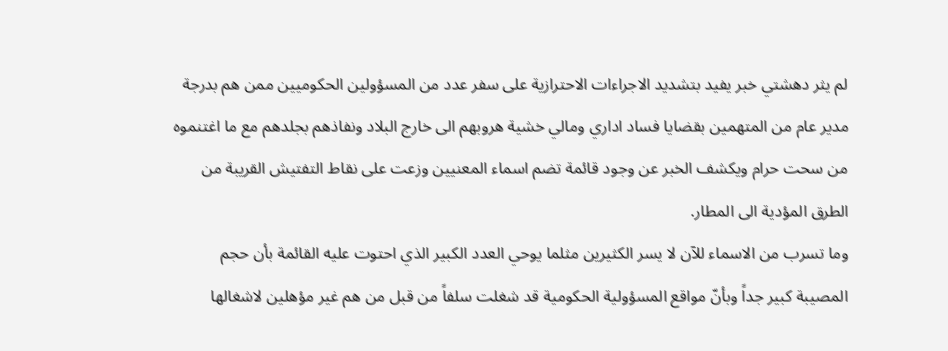لم يثر دهشتي خبر يفيد بتشديد الاجراءات الاحترازية على سفر عدد من المسؤولين الحكوميين ممن هم بدرجة مدير عام من المتهمين بقضايا فساد اداري ومالي خشية هروبهم الى خارج البلاد ونفاذهم بجلدهم مع ما اغتنموه من سحت حرام ويكشف الخبر عن وجود قائمة تضم اسماء المعنيين وزعت على نقاط التفتيش القريبة من الطرق المؤدية الى المطار.
وما تسرب من الاسماء للآن لا يسر الكثيرين مثلما يوحي العدد الكبير الذي احتوت عليه القائمة بأن حجم المصيبة كبير جداً وبأنّ مواقع المسؤولية الحكومية قد شغلت سلفاً من قبل من هم غير مؤهلين لاشغالها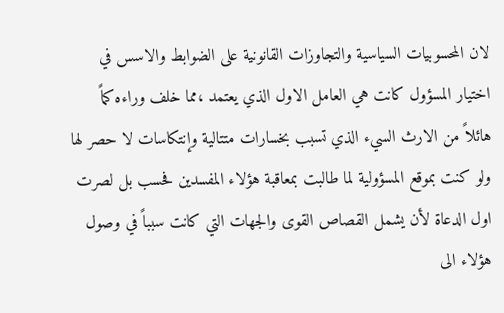لان المحسوبيات السياسية والتجاوزات القانونية على الضوابط والاسس في اختيار المسؤول كانت هي العامل الاول الذي يعتمد ،مما خلف وراءه كماً هائلاً من الارث السيء الذي تسبب بخسارات متتالية وإنتكاسات لا حصر لها ولو كنت بموقع المسؤولية لما طالبت بمعاقبة هؤلاء المفسدين فحسب بل لصرت اول الدعاة لأن يشمل القصاص القوى والجهات التي كانت سبباً في وصول هؤلاء الى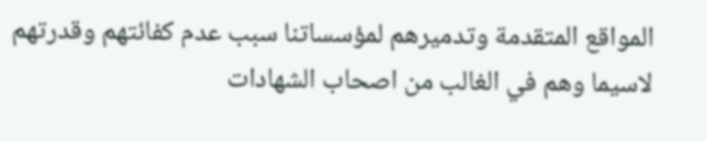المواقع المتقدمة وتدميرهم لمؤسساتنا سبب عدم كفائتهم وقدرتهم لاسيما وهم في الغالب من اصحاب الشهادات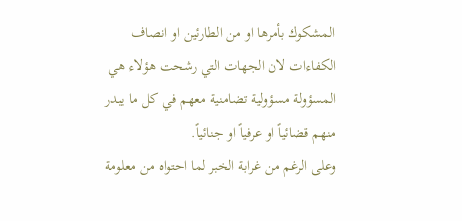المشكوك بأمرها او من الطارئين او انصاف الكفاءات لان الجهات التي رشحت هؤلاء هي المسؤولة مسؤولية تضامنية معهم في كل ما يبدر منهم قضائياً او عرفياً او جنائياً.
وعلى الرغم من غرابة الخبر لما احتواه من معلومة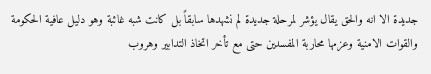جديدة الا انه والحق يقال يؤشر لمرحلة جديدة لم نشهدها سابقاً بل كانت شبه غائبة وهو دليل عافية الحكومة والقوات الامنية وعزمها محاربة المفسدين حتى مع تأخر اتخاذ التدابير وهروب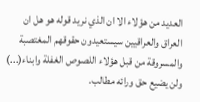العديد من هؤلاء الا ان الذي نريد قوله هو هل ان العراق والعراقيين سيستعيدون حقوقهم المغتصبة والمسروقة من قبل هؤلاء اللصوص الغفلة وابناء(...) ولن يضيع حق ورائه مطالب.